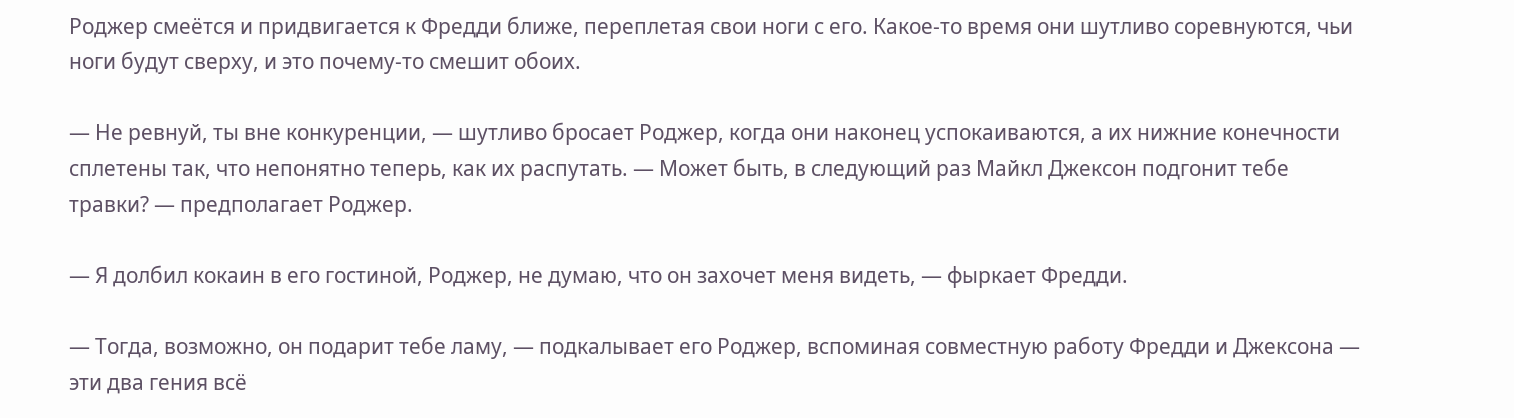Роджер смеётся и придвигается к Фредди ближе, переплетая свои ноги с его. Какое-то время они шутливо соревнуются, чьи ноги будут сверху, и это почему-то смешит обоих.

— Не ревнуй, ты вне конкуренции, — шутливо бросает Роджер, когда они наконец успокаиваются, а их нижние конечности сплетены так, что непонятно теперь, как их распутать. — Может быть, в следующий раз Майкл Джексон подгонит тебе травки? — предполагает Роджер.

— Я долбил кокаин в его гостиной, Роджер, не думаю, что он захочет меня видеть, — фыркает Фредди.

— Тогда, возможно, он подарит тебе ламу, — подкалывает его Роджер, вспоминая совместную работу Фредди и Джексона — эти два гения всё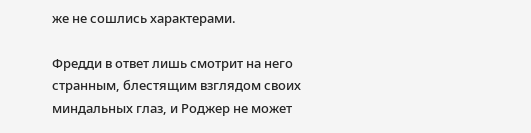же не сошлись характерами.

Фредди в ответ лишь смотрит на него странным, блестящим взглядом своих миндальных глаз, и Роджер не может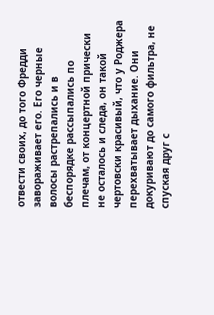отвести своих, до того Фредди завораживает его. Его черные волосы растрепались и в беспорядке рассыпались по плечам, от концертной прически не осталось и следа, он такой чертовски красивый, что у Роджера перехватывает дыхание. Они докуривают до самого фильтра, не спуская друг с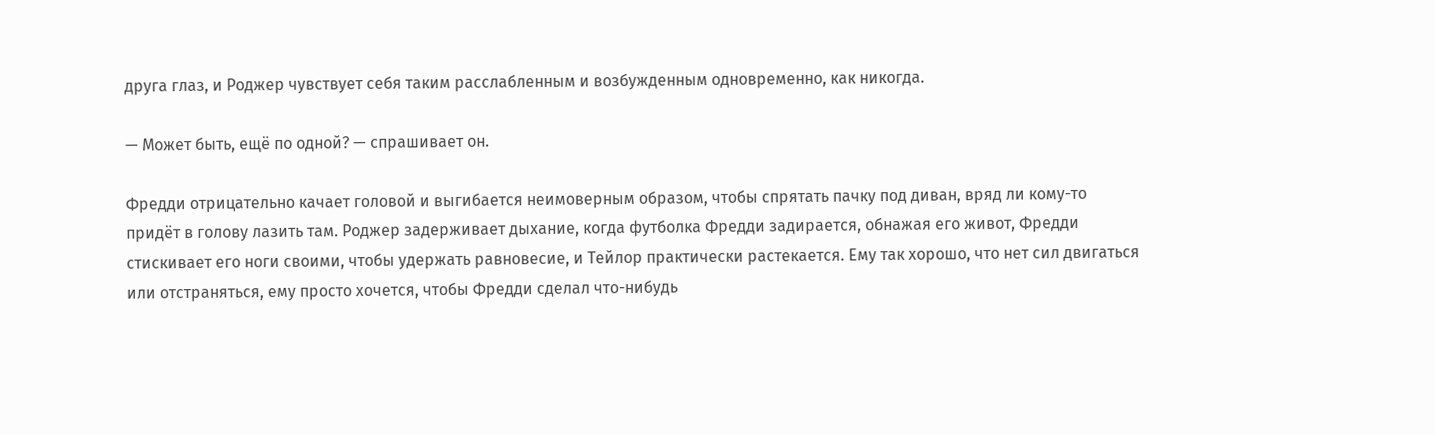друга глаз, и Роджер чувствует себя таким расслабленным и возбужденным одновременно, как никогда.

— Может быть, ещё по одной? — спрашивает он.

Фредди отрицательно качает головой и выгибается неимоверным образом, чтобы спрятать пачку под диван, вряд ли кому-то придёт в голову лазить там. Роджер задерживает дыхание, когда футболка Фредди задирается, обнажая его живот, Фредди стискивает его ноги своими, чтобы удержать равновесие, и Тейлор практически растекается. Ему так хорошо, что нет сил двигаться или отстраняться, ему просто хочется, чтобы Фредди сделал что-нибудь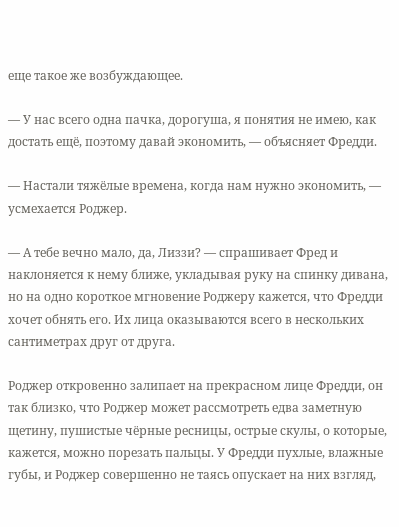еще такое же возбуждающее.

— У нас всего одна пачка, дорогуша, я понятия не имею, как достать ещё, поэтому давай экономить, — объясняет Фредди.

— Настали тяжёлые времена, когда нам нужно экономить, — усмехается Роджер.

— А тебе вечно мало, да, Лиззи? — спрашивает Фред и наклоняется к нему ближе, укладывая руку на спинку дивана, но на одно короткое мгновение Роджеру кажется, что Фредди хочет обнять его. Их лица оказываются всего в нескольких сантиметрах друг от друга.

Роджер откровенно залипает на прекрасном лице Фредди, он так близко, что Роджер может рассмотреть едва заметную щетину, пушистые чёрные ресницы, острые скулы, о которые, кажется, можно порезать пальцы. У Фредди пухлые, влажные губы, и Роджер совершенно не таясь опускает на них взгляд,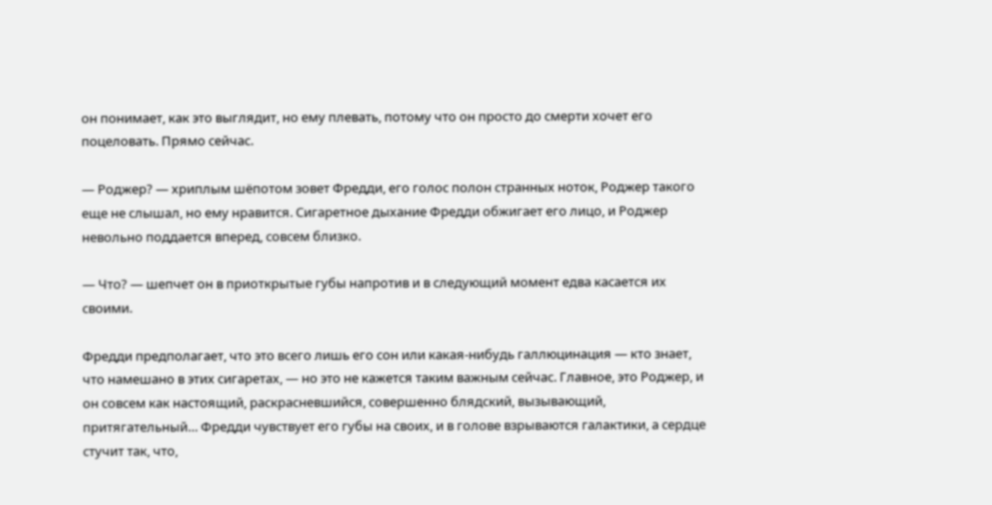он понимает, как это выглядит, но ему плевать, потому что он просто до смерти хочет его поцеловать. Прямо сейчас.

— Роджер? — хриплым шёпотом зовет Фредди, его голос полон странных ноток, Роджер такого еще не слышал, но ему нравится. Сигаретное дыхание Фредди обжигает его лицо, и Роджер невольно поддается вперед, совсем близко.

— Что? — шепчет он в приоткрытые губы напротив и в следующий момент едва касается их своими.

Фредди предполагает, что это всего лишь его сон или какая-нибудь галлюцинация — кто знает, что намешано в этих сигаретах, — но это не кажется таким важным сейчас. Главное, это Роджер, и он совсем как настоящий, раскрасневшийся, совершенно блядский, вызывающий, притягательный… Фредди чувствует его губы на своих, и в голове взрываются галактики, а сердце стучит так, что,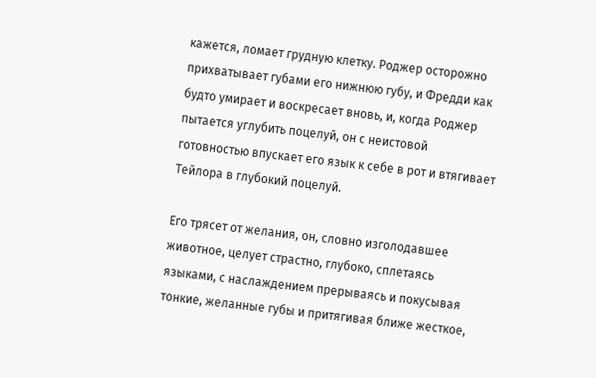кажется, ломает грудную клетку. Роджер осторожно прихватывает губами его нижнюю губу, и Фредди как будто умирает и воскресает вновь, и, когда Роджер пытается углубить поцелуй, он с неистовой готовностью впускает его язык к себе в рот и втягивает Тейлора в глубокий поцелуй.

Его трясет от желания, он, словно изголодавшее животное, целует страстно, глубоко, сплетаясь языками, с наслаждением прерываясь и покусывая тонкие, желанные губы и притягивая ближе жесткое,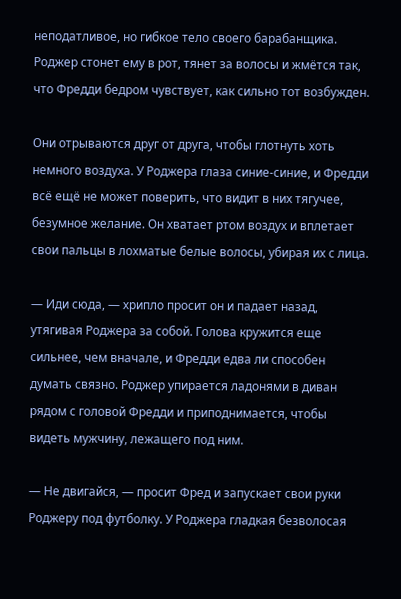неподатливое, но гибкое тело своего барабанщика. Роджер стонет ему в рот, тянет за волосы и жмётся так, что Фредди бедром чувствует, как сильно тот возбужден.

Они отрываются друг от друга, чтобы глотнуть хоть немного воздуха. У Роджера глаза синие-синие, и Фредди всё ещё не может поверить, что видит в них тягучее, безумное желание. Он хватает ртом воздух и вплетает свои пальцы в лохматые белые волосы, убирая их с лица.

— Иди сюда, — хрипло просит он и падает назад, утягивая Роджера за собой. Голова кружится еще сильнее, чем вначале, и Фредди едва ли способен думать связно. Роджер упирается ладонями в диван рядом с головой Фредди и приподнимается, чтобы видеть мужчину, лежащего под ним.

— Не двигайся, — просит Фред и запускает свои руки Роджеру под футболку. У Роджера гладкая безволосая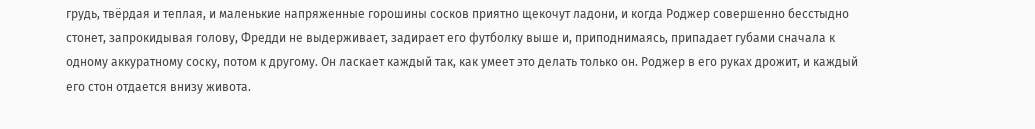грудь, твёрдая и теплая, и маленькие напряженные горошины сосков приятно щекочут ладони, и когда Роджер совершенно бесстыдно стонет, запрокидывая голову, Фредди не выдерживает, задирает его футболку выше и, приподнимаясь, припадает губами сначала к одному аккуратному соску, потом к другому. Он ласкает каждый так, как умеет это делать только он. Роджер в его руках дрожит, и каждый его стон отдается внизу живота.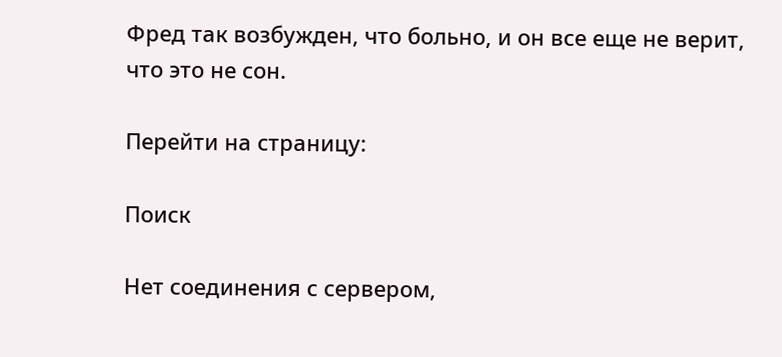Фред так возбужден, что больно, и он все еще не верит, что это не сон.

Перейти на страницу:

Поиск

Нет соединения с сервером,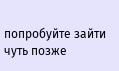попробуйте зайти чуть позже